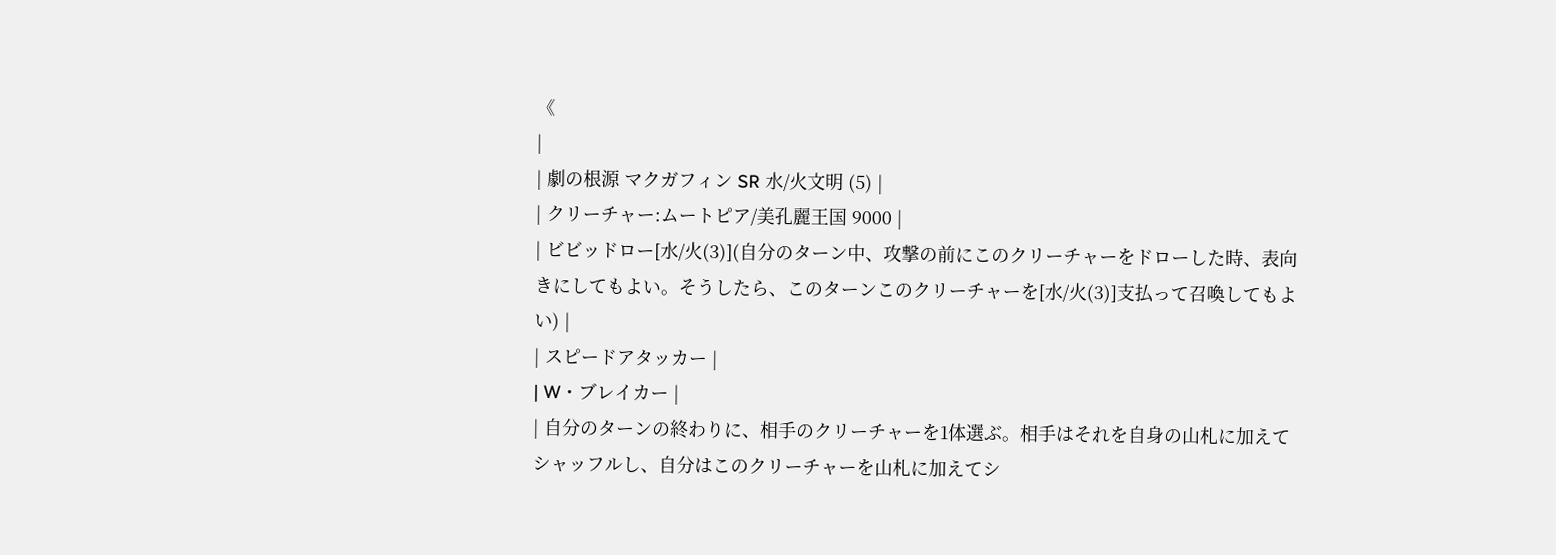《
|
| 劇の根源 マクガフィン SR 水/火文明 (5) |
| クリーチャー:ムートピア/美孔麗王国 9000 |
| ビビッドロー[水/火(3)](自分のターン中、攻撃の前にこのクリーチャーをドローした時、表向きにしてもよい。そうしたら、このターンこのクリーチャーを[水/火(3)]支払って召喚してもよい) |
| スピードアタッカー |
| W・ブレイカー |
| 自分のターンの終わりに、相手のクリーチャーを1体選ぶ。相手はそれを自身の山札に加えてシャッフルし、自分はこのクリーチャーを山札に加えてシ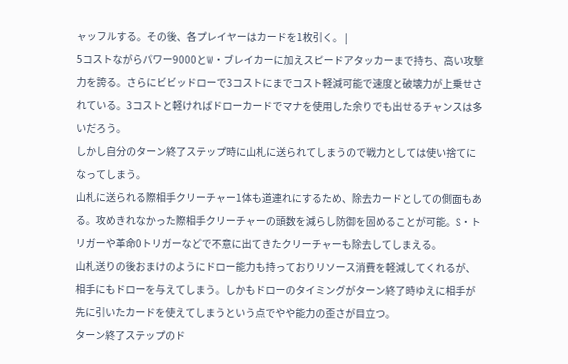ャッフルする。その後、各プレイヤーはカードを1枚引く。 |
5コストながらパワー9000とW・ブレイカーに加えスピードアタッカーまで持ち、高い攻撃力を誇る。さらにビビッドローで3コストにまでコスト軽減可能で速度と破壊力が上乗せされている。3コストと軽ければドローカードでマナを使用した余りでも出せるチャンスは多いだろう。
しかし自分のターン終了ステップ時に山札に送られてしまうので戦力としては使い捨てになってしまう。
山札に送られる際相手クリーチャー1体も道連れにするため、除去カードとしての側面もある。攻めきれなかった際相手クリーチャーの頭数を減らし防御を固めることが可能。S・トリガーや革命0トリガーなどで不意に出てきたクリーチャーも除去してしまえる。
山札送りの後おまけのようにドロー能力も持っておりリソース消費を軽減してくれるが、相手にもドローを与えてしまう。しかもドローのタイミングがターン終了時ゆえに相手が先に引いたカードを使えてしまうという点でやや能力の歪さが目立つ。
ターン終了ステップのド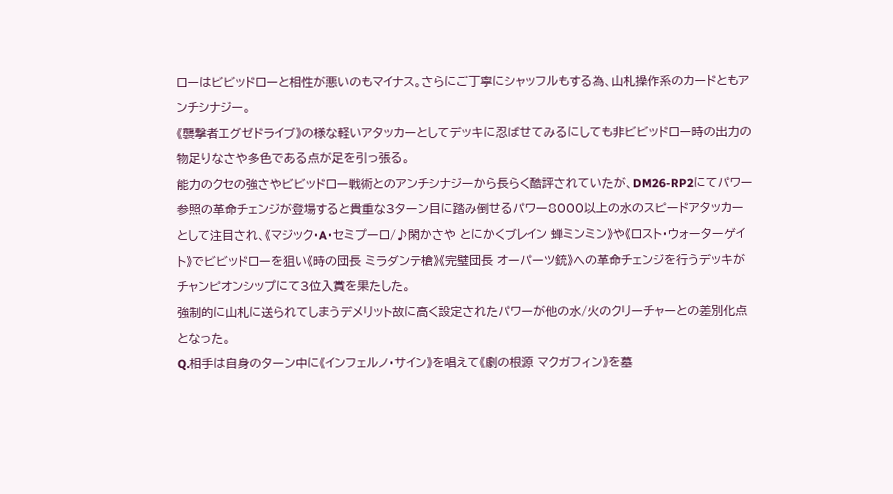ローはビビッドローと相性が悪いのもマイナス。さらにご丁寧にシャッフルもする為、山札操作系のカードともアンチシナジー。
《襲撃者エグゼドライブ》の様な軽いアタッカーとしてデッキに忍ばせてみるにしても非ビビッドロー時の出力の物足りなさや多色である点が足を引っ張る。
能力のクセの強さやビビッドロー戦術とのアンチシナジーから長らく酷評されていたが、DM26-RP2にてパワー参照の革命チェンジが登場すると貴重な3ターン目に踏み倒せるパワー8000以上の水のスピードアタッカーとして注目され、《マジック・A・セミプーロ/♪閑かさや とにかくブレイン 蝉ミンミン》や《ロスト・ウォーターゲイト》でビビッドローを狙い《時の団長 ミラダンテ槍》《完璧団長 オーパーツ銃》への革命チェンジを行うデッキがチャンピオンシップにて3位入賞を果たした。
強制的に山札に送られてしまうデメリット故に高く設定されたパワーが他の水/火のクリーチャーとの差別化点となった。
Q.相手は自身のターン中に《インフェルノ・サイン》を唱えて《劇の根源 マクガフィン》を墓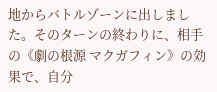地からバトルゾーンに出しました。そのターンの終わりに、相手の《劇の根源 マクガフィン》の効果で、自分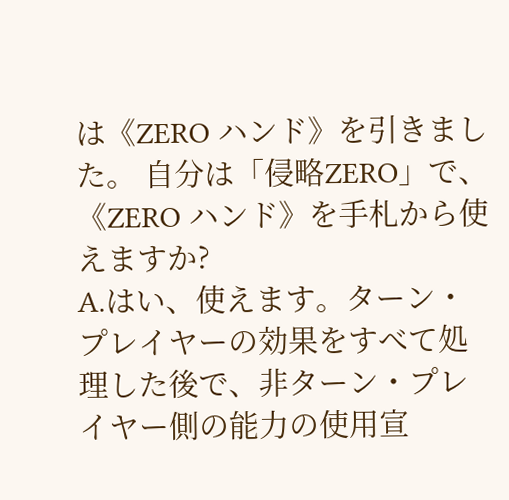は《ZERO ハンド》を引きました。 自分は「侵略ZERO」で、《ZERO ハンド》を手札から使えますか?
A.はい、使えます。ターン・プレイヤーの効果をすべて処理した後で、非ターン・プレイヤー側の能力の使用宣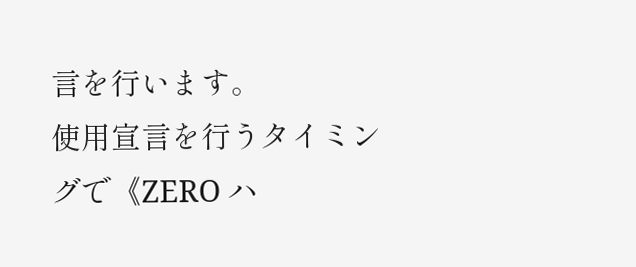言を行います。
使用宣言を行うタイミングで《ZERO ハ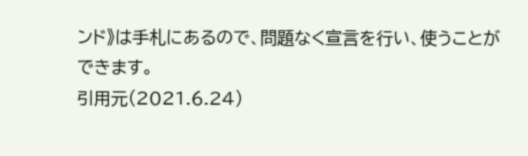ンド》は手札にあるので、問題なく宣言を行い、使うことができます。
引用元(2021.6.24)